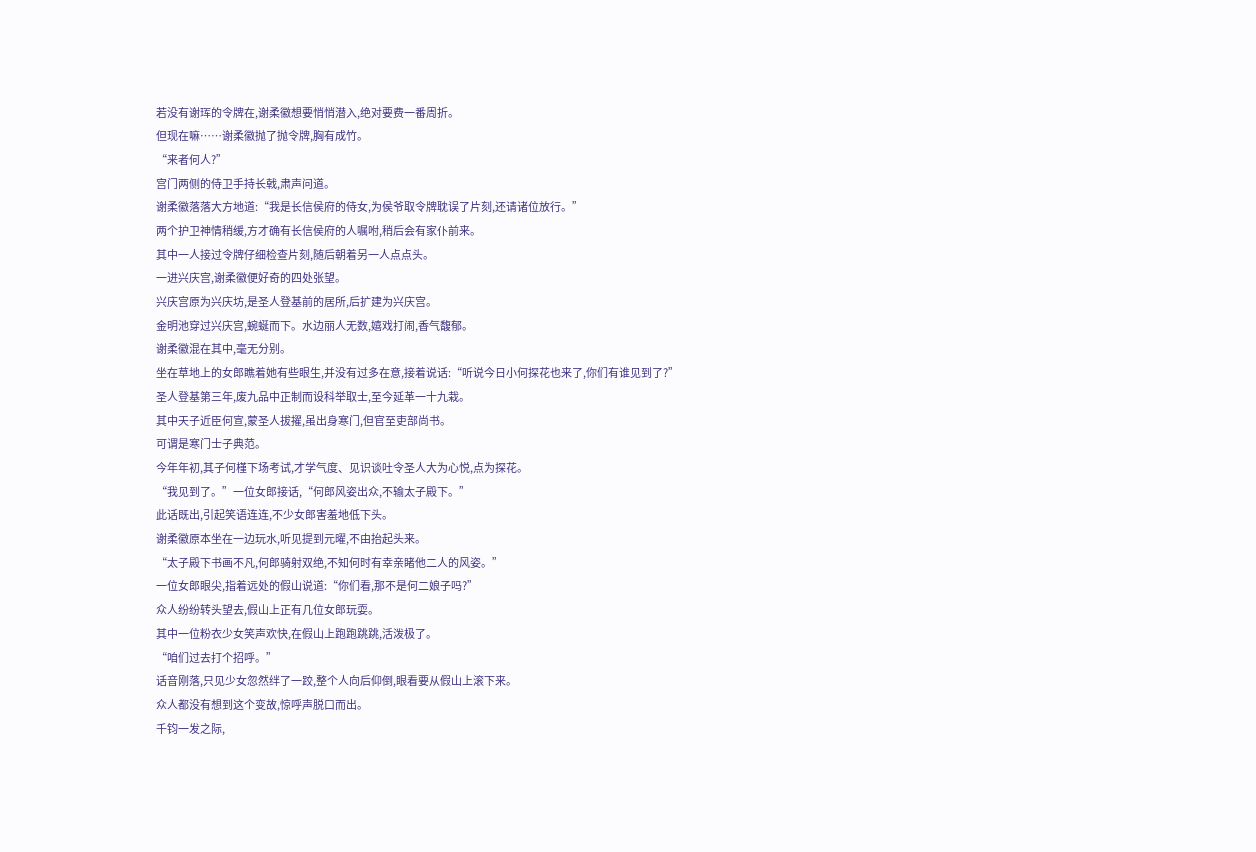若没有谢珲的令牌在,谢柔徽想要悄悄潜入,绝对要费一番周折。
但现在嘛……谢柔徽抛了抛令牌,胸有成竹。
“来者何人?”
宫门两侧的侍卫手持长戟,肃声问道。
谢柔徽落落大方地道:“我是长信侯府的侍女,为侯爷取令牌耽误了片刻,还请诸位放行。”
两个护卫神情稍缓,方才确有长信侯府的人嘱咐,稍后会有家仆前来。
其中一人接过令牌仔细检查片刻,随后朝着另一人点点头。
一进兴庆宫,谢柔徽便好奇的四处张望。
兴庆宫原为兴庆坊,是圣人登基前的居所,后扩建为兴庆宫。
金明池穿过兴庆宫,蜿蜒而下。水边丽人无数,嬉戏打闹,香气馥郁。
谢柔徽混在其中,毫无分别。
坐在草地上的女郎瞧着她有些眼生,并没有过多在意,接着说话:“听说今日小何探花也来了,你们有谁见到了?”
圣人登基第三年,废九品中正制而设科举取士,至今延革一十九栽。
其中天子近臣何宣,蒙圣人拔擢,虽出身寒门,但官至吏部尚书。
可谓是寒门士子典范。
今年年初,其子何槿下场考试,才学气度、见识谈吐令圣人大为心悦,点为探花。
“我见到了。”一位女郎接话,“何郎风姿出众,不输太子殿下。”
此话既出,引起笑语连连,不少女郎害羞地低下头。
谢柔徽原本坐在一边玩水,听见提到元曜,不由抬起头来。
“太子殿下书画不凡,何郎骑射双绝,不知何时有幸亲睹他二人的风姿。”
一位女郎眼尖,指着远处的假山说道:“你们看,那不是何二娘子吗?”
众人纷纷转头望去,假山上正有几位女郎玩耍。
其中一位粉衣少女笑声欢快,在假山上跑跑跳跳,活泼极了。
“咱们过去打个招呼。”
话音刚落,只见少女忽然绊了一跤,整个人向后仰倒,眼看要从假山上滚下来。
众人都没有想到这个变故,惊呼声脱口而出。
千钧一发之际,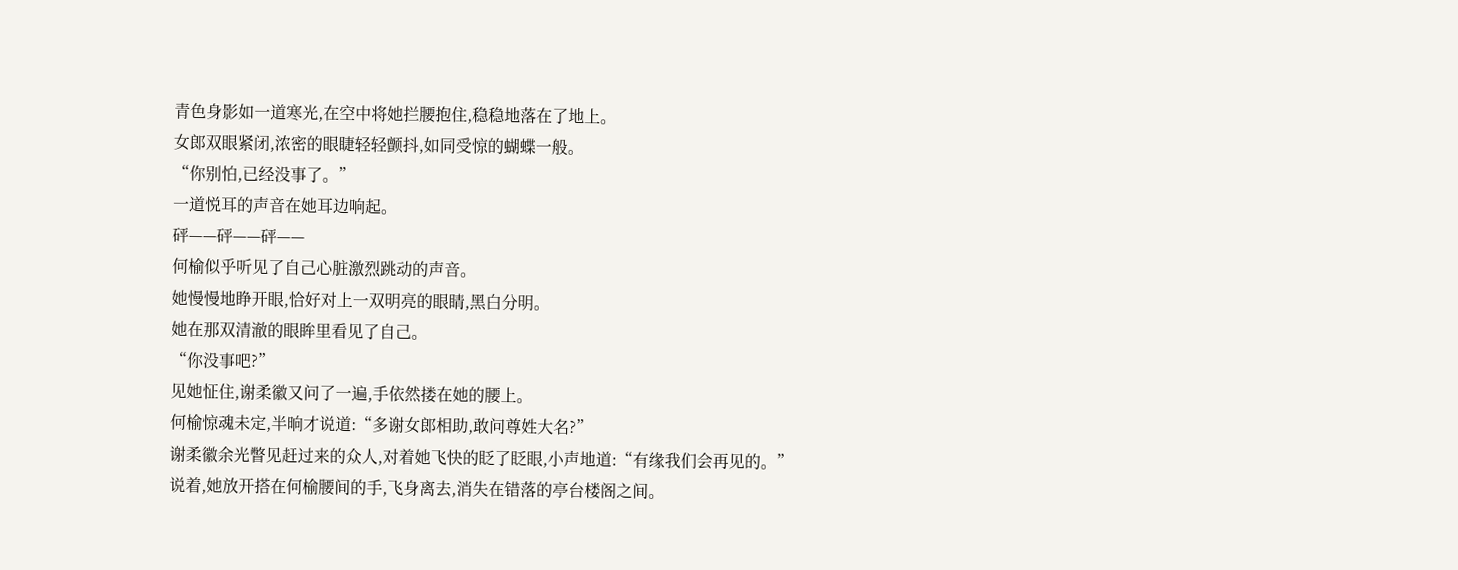青色身影如一道寒光,在空中将她拦腰抱住,稳稳地落在了地上。
女郎双眼紧闭,浓密的眼睫轻轻颤抖,如同受惊的蝴蝶一般。
“你别怕,已经没事了。”
一道悦耳的声音在她耳边响起。
砰——砰——砰——
何榆似乎听见了自己心脏激烈跳动的声音。
她慢慢地睁开眼,恰好对上一双明亮的眼睛,黑白分明。
她在那双清澈的眼眸里看见了自己。
“你没事吧?”
见她怔住,谢柔徽又问了一遍,手依然搂在她的腰上。
何榆惊魂未定,半晌才说道:“多谢女郎相助,敢问尊姓大名?”
谢柔徽余光瞥见赶过来的众人,对着她飞快的眨了眨眼,小声地道:“有缘我们会再见的。”
说着,她放开搭在何榆腰间的手,飞身离去,消失在错落的亭台楼阁之间。